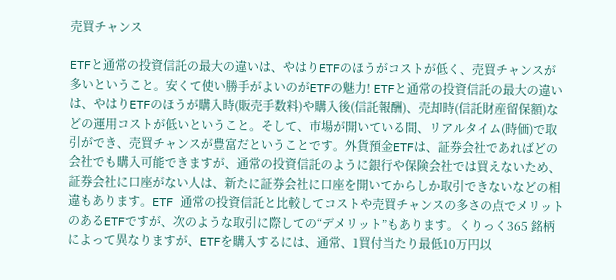売買チャンス

ETFと通常の投資信託の最大の違いは、やはりETFのほうがコストが低く、売買チャンスが多いということ。安くて使い勝手がよいのがETFの魅力! ETFと通常の投資信託の最大の違いは、やはりETFのほうが購入時(販売手数料)や購入後(信託報酬)、売却時(信託財産留保額)などの運用コストが低いということ。そして、市場が開いている間、リアルタイム(時価)で取引ができ、売買チャンスが豊富だということです。外貨預金ETFは、証券会社であればどの会社でも購入可能できますが、通常の投資信託のように銀行や保険会社では買えないため、証券会社に口座がない人は、新たに証券会社に口座を開いてからしか取引できないなどの相違もあります。ETF 通常の投資信託と比較してコストや売買チャンスの多さの点でメリットのあるETFですが、次のような取引に際しての“デメリット”もあります。くりっく365 銘柄によって異なりますが、ETFを購入するには、通常、1買付当たり最低10万円以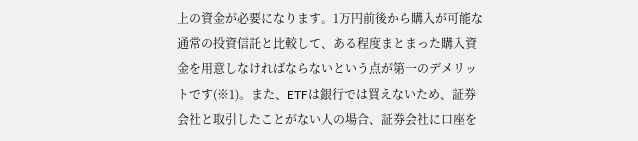上の資金が必要になります。1万円前後から購入が可能な通常の投資信託と比較して、ある程度まとまった購入資金を用意しなければならないという点が第一のデメリットです(※1)。また、ETFは銀行では買えないため、証券会社と取引したことがない人の場合、証券会社に口座を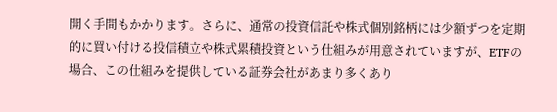開く手間もかかります。さらに、通常の投資信託や株式個別銘柄には少額ずつを定期的に買い付ける投信積立や株式累積投資という仕組みが用意されていますが、ETFの場合、この仕組みを提供している証券会社があまり多くあり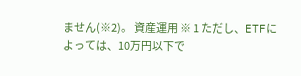ません(※2)。 資産運用 ※ 1 ただし、ETFによっては、10万円以下で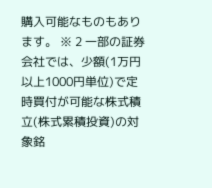購入可能なものもあります。 ※ 2 一部の証券会社では、少額(1万円以上1000円単位)で定時買付が可能な株式積立(株式累積投資)の対象銘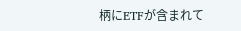柄にETFが含まれて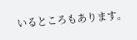いるところもあります。